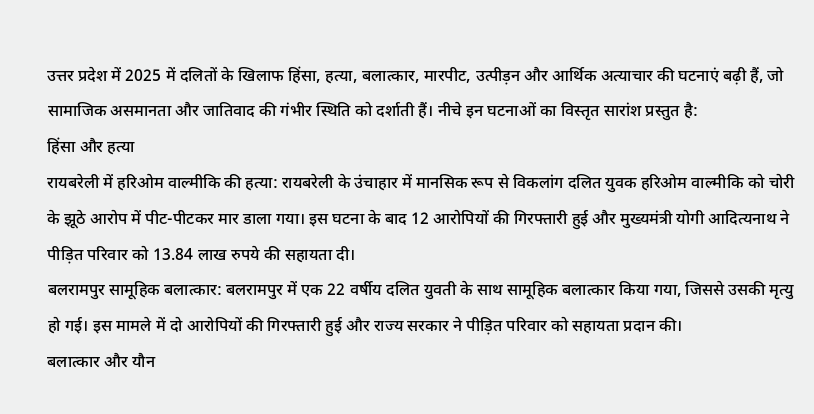उत्तर प्रदेश में 2025 में दलितों के खिलाफ हिंसा, हत्या, बलात्कार, मारपीट, उत्पीड़न और आर्थिक अत्याचार की घटनाएं बढ़ी हैं, जो सामाजिक असमानता और जातिवाद की गंभीर स्थिति को दर्शाती हैं। नीचे इन घटनाओं का विस्तृत सारांश प्रस्तुत है:
हिंसा और हत्या
रायबरेली में हरिओम वाल्मीकि की हत्या: रायबरेली के उंचाहार में मानसिक रूप से विकलांग दलित युवक हरिओम वाल्मीकि को चोरी के झूठे आरोप में पीट-पीटकर मार डाला गया। इस घटना के बाद 12 आरोपियों की गिरफ्तारी हुई और मुख्यमंत्री योगी आदित्यनाथ ने पीड़ित परिवार को 13.84 लाख रुपये की सहायता दी।
बलरामपुर सामूहिक बलात्कार: बलरामपुर में एक 22 वर्षीय दलित युवती के साथ सामूहिक बलात्कार किया गया, जिससे उसकी मृत्यु हो गई। इस मामले में दो आरोपियों की गिरफ्तारी हुई और राज्य सरकार ने पीड़ित परिवार को सहायता प्रदान की।
बलात्कार और यौन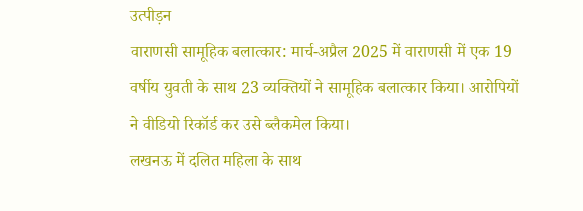उत्पीड़न
वाराणसी सामूहिक बलात्कार: मार्च-अप्रैल 2025 में वाराणसी में एक 19 वर्षीय युवती के साथ 23 व्यक्तियों ने सामूहिक बलात्कार किया। आरोपियों ने वीडियो रिकॉर्ड कर उसे ब्लैकमेल किया।
लखनऊ में दलित महिला के साथ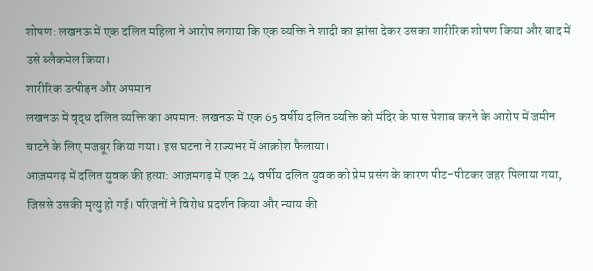शोषण: लखनऊ में एक दलित महिला ने आरोप लगाया कि एक व्यक्ति ने शादी का झांसा देकर उसका शारीरिक शोषण किया और बाद में उसे ब्लैकमेल किया।
शारीरिक उत्पीड़न और अपमान
लखनऊ में वृद्ध दलित व्यक्ति का अपमान: लखनऊ में एक 65 वर्षीय दलित व्यक्ति को मंदिर के पास पेशाब करने के आरोप में जमीन चाटने के लिए मजबूर किया गया। इस घटना ने राज्यभर में आक्रोश फैलाया।
आज़मगढ़ में दलित युवक की हत्या: आज़मगढ़ में एक 24 वर्षीय दलित युवक को प्रेम प्रसंग के कारण पीट-पीटकर जहर पिलाया गया, जिससे उसकी मृत्यु हो गई। परिजनों ने विरोध प्रदर्शन किया और न्याय की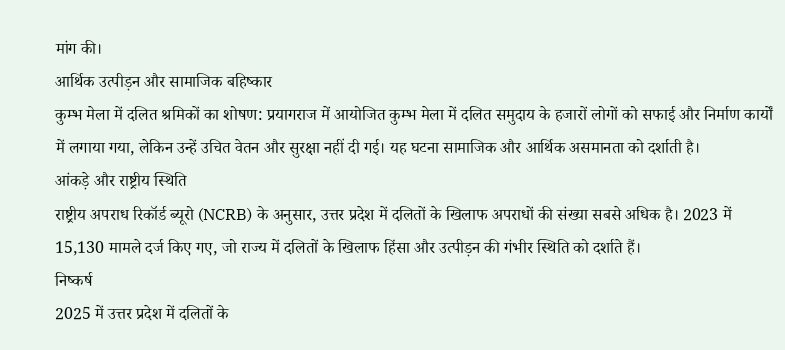मांग की।
आर्थिक उत्पीड़न और सामाजिक बहिष्कार
कुम्भ मेला में दलित श्रमिकों का शोषण: प्रयागराज में आयोजित कुम्भ मेला में दलित समुदाय के हजारों लोगों को सफाई और निर्माण कार्यों में लगाया गया, लेकिन उन्हें उचित वेतन और सुरक्षा नहीं दी गई। यह घटना सामाजिक और आर्थिक असमानता को दर्शाती है।
आंकड़े और राष्ट्रीय स्थिति
राष्ट्रीय अपराध रिकॉर्ड ब्यूरो (NCRB) के अनुसार, उत्तर प्रदेश में दलितों के खिलाफ अपराधों की संख्या सबसे अधिक है। 2023 में 15,130 मामले दर्ज किए गए, जो राज्य में दलितों के खिलाफ हिंसा और उत्पीड़न की गंभीर स्थिति को दर्शाते हैं।
निष्कर्ष
2025 में उत्तर प्रदेश में दलितों के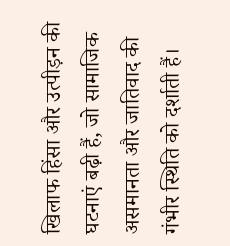खिलाफ हिंसा और उत्पीड़न की घटनाएं बढ़ी हैं, जो सामाजिक असमानता और जातिवाद की गंभीर स्थिति को दर्शाती हैं।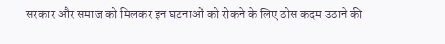सरकार और समाज को मिलकर इन घटनाओं को रोकने के लिए ठोस कदम उठाने की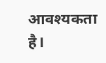आवश्यकता है।